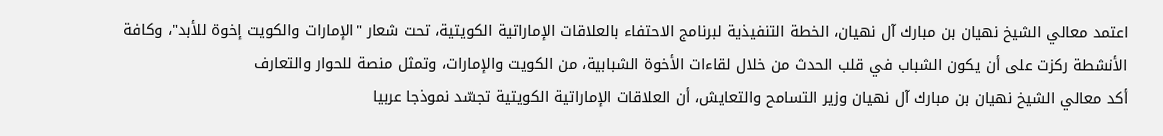اعتمد معالي الشيخ نهيان بن مبارك آل نهيان، الخطة التنفيذية لبرنامج الاحتفاء بالعلاقات الإماراتية الكويتية، تحت شعار "الإمارات والكويت إخوة للأبد"، وكافة الأنشطة ركزت على أن يكون الشباب في قلب الحدث من خلال لقاءات الأخوة الشبابية، من الكويت والإمارات، وتمثل منصة للحوار والتعارف
أكد معالي الشيخ نهيان بن مبارك آل نهيان وزير التسامح والتعايش، أن العلاقات الإماراتية الكويتية تجسّد نموذجا عربيا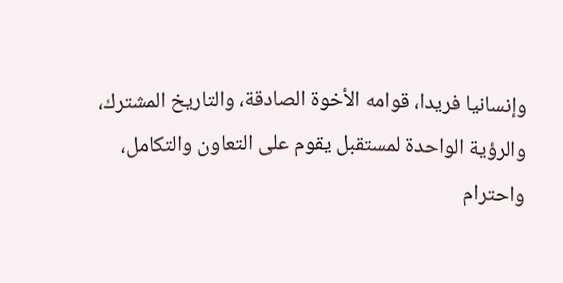وإنسانيا فريدا، قوامه الأخوة الصادقة، والتاريخ المشترك، والرؤية الواحدة لمستقبل يقوم على التعاون والتكامل، واحترام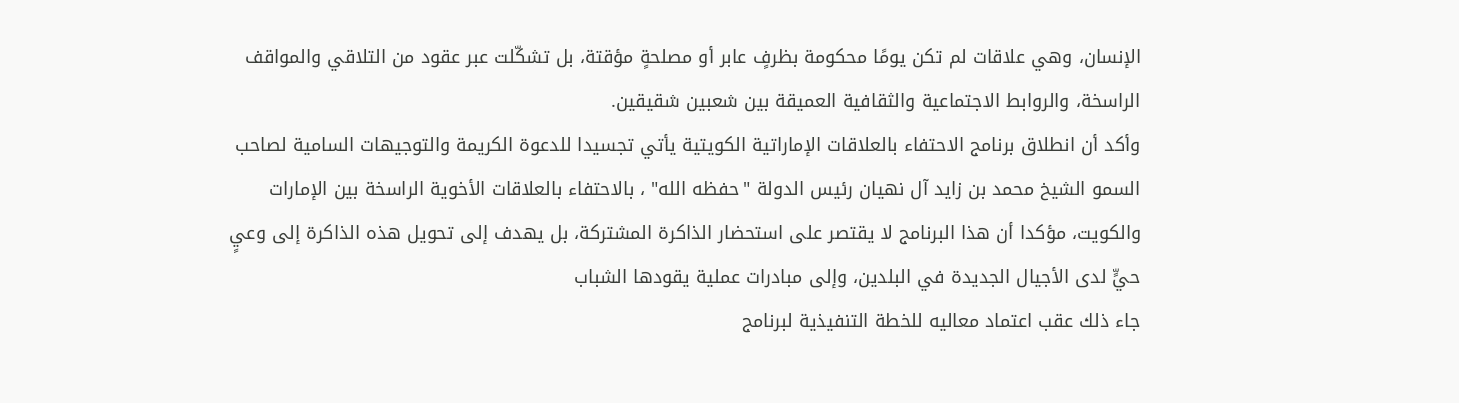الإنسان، وهي علاقات لم تكن يومًا محكومة بظرفٍ عابر أو مصلحةٍ مؤقتة، بل تشكّلت عبر عقود من التلاقي والمواقف الراسخة، والروابط الاجتماعية والثقافية العميقة بين شعبين شقيقين.
وأكد أن انطلاق برنامج الاحتفاء بالعلاقات الإماراتية الكويتية يأتي تجسيدا للدعوة الكريمة والتوجيهات السامية لصاحب السمو الشيخ محمد بن زايد آل نهيان رئيس الدولة "حفظه الله" ، بالاحتفاء بالعلاقات الأخوية الراسخة بين الإمارات والكويت، مؤكدا أن هذا البرنامج لا يقتصر على استحضار الذاكرة المشتركة، بل يهدف إلى تحويل هذه الذاكرة إلى وعيٍ حيٍّ لدى الأجيال الجديدة في البلدين، وإلى مبادرات عملية يقودها الشباب
جاء ذلك عقب اعتماد معاليه للخطة التنفيذية لبرنامج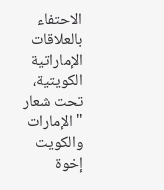الاحتفاء بالعلاقات الإماراتية الكويتية، تحت شعار "الإمارات والكويت إخوة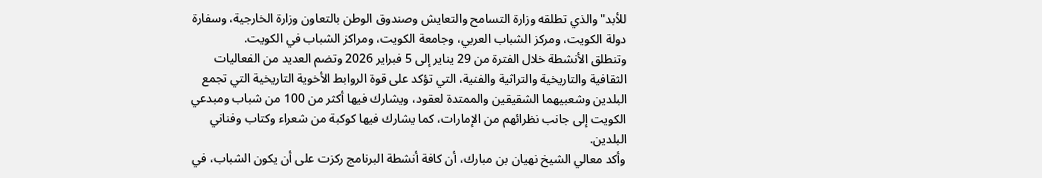للأبد" والذي تطلقه وزارة التسامح والتعايش وصندوق الوطن بالتعاون وزارة الخارجية، وسفارة دولة الكويت، ومركز الشباب العربي، وجامعة الكويت، ومراكز الشباب في الكويت.
وتنطلق الأنشطة خلال الفترة من 29 يناير إلى 5 فبراير 2026 وتضم العديد من الفعاليات الثقافية والتاريخية والتراثية والفنية، التي تؤكد على قوة الروابط الأخوية التاريخية التي تجمع البلدين وشعبيهما الشقيقين والممتدة لعقود، ويشارك فيها أكثر من 100 من شباب ومبدعي الكويت إلى جانب نظرائهم من الإمارات، كما يشارك فيها كوكبة من شعراء وكتاب وفناني البلدين.
وأكد معالي الشيخ نهيان بن مبارك، أن كافة أنشطة البرنامج ركزت على أن يكون الشباب، في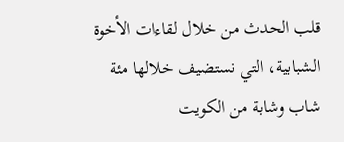قلب الحدث من خلال لقاءات الأخوة الشبابية، التي نستضيف خلالها مئة شاب وشابة من الكويت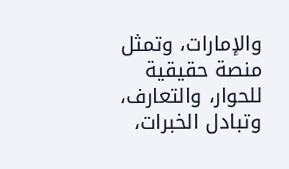والإمارات، وتمثل منصة حقيقية للحوار، والتعارف، وتبادل الخبرات،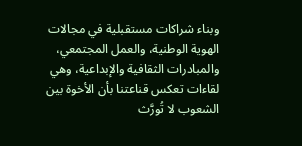وبناء شراكات مستقبلية في مجالات الهوية الوطنية، والعمل المجتمعي، والمبادرات الثقافية والإبداعية، وهي لقاءات تعكس قناعتنا بأن الأخوة بين الشعوب لا تُورَّث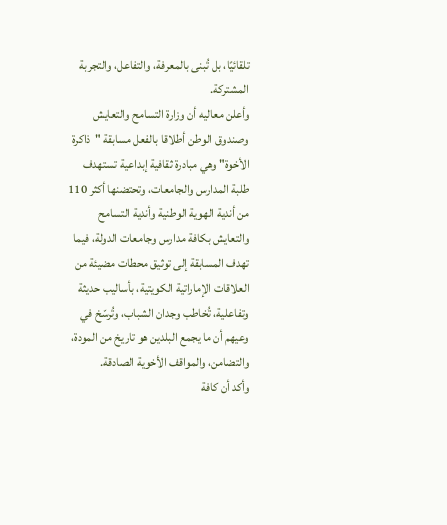تلقائيًا، بل تُبنى بالمعرفة، والتفاعل، والتجربة المشتركة.
وأعلن معاليه أن وزارة التسامح والتعايش وصندوق الوطن أطلاقا بالفعل مسابقة "ذاكرة الأخوة" وهي مبادرة ثقافية إبداعية تستهدف طلبة المدارس والجامعات، وتحتضنها أكثر 110 من أندية الهوية الوطنية وأندية التسامح والتعايش بكافة مدارس وجامعات الدولة، فيما تهدف المسابقة إلى توثيق محطات مضيئة من العلاقات الإماراتية الكويتية، بأساليب حديثة وتفاعلية، تُخاطب وجدان الشباب، وتُرسّخ في وعيهم أن ما يجمع البلدين هو تاريخ من المودة، والتضامن، والمواقف الأخوية الصادقة.
وأكد أن كافة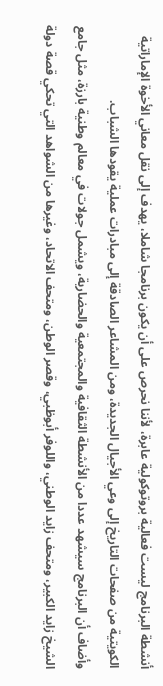أنشطة البرنامج ليست فعالية بروتوكولية عابرة، لأننا نحرص على أن يكون برنامجا شاملا، يهدف إلى نقل معاني الأخوة الإماراتية الكويتية من صفحات التاريخ إلى وعي الأجيال الجديدة، ومن المشاعر الصادقة إلى مبادرات عملية يقودها الشباب.
وأضاف أن البرنامج سيشهد عددا من الأنشطة الثقافية والمجتمعية والحضارية، ويشمل جولات في معالم وطنية بارزة، مثل جامع الشيخ زايد الكبير، ومتحف زايد الوطني، واللوفر أبوظبي، وقصر الوطن، ومتحف الاتحاد، وغيرها من الشواهد التي تحكي قصة دولة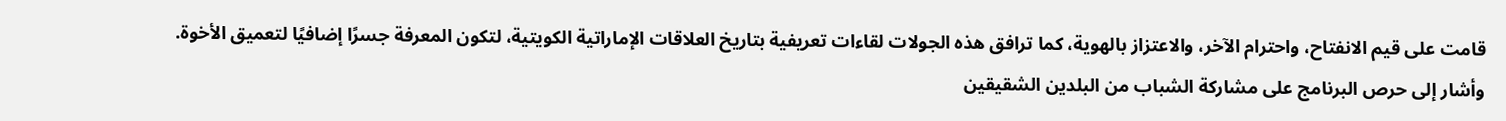قامت على قيم الانفتاح، واحترام الآخر، والاعتزاز بالهوية، كما ترافق هذه الجولات لقاءات تعريفية بتاريخ العلاقات الإماراتية الكويتية، لتكون المعرفة جسرًا إضافيًا لتعميق الأخوة.
وأشار إلى حرص البرنامج على مشاركة الشباب من البلدين الشقيقين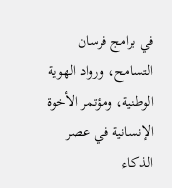في برامج فرسان التسامح، ورواد الهوية الوطنية، ومؤتمر الأخوة الإنسانية في عصر الذكاء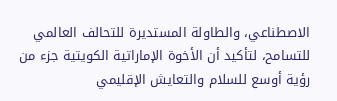الاصطناعي، والطاولة المستديرة للتحالف العالمي للتسامح، لتأكيد أن الأخوة الإماراتية الكويتية جزء من رؤية أوسع للسلام والتعايش الإقليمي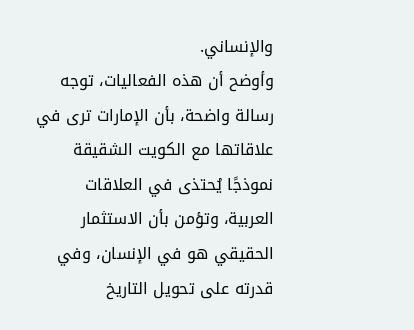والإنساني.
وأوضح أن هذه الفعاليات، توجه رسالة واضحة، بأن الإمارات ترى في علاقاتها مع الكويت الشقيقة نموذجًا يُحتذى في العلاقات العربية، وتؤمن بأن الاستثمار الحقيقي هو في الإنسان، وفي قدرته على تحويل التاريخ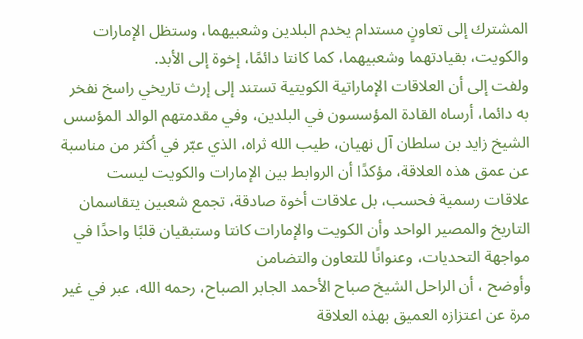المشترك إلى تعاونٍ مستدام يخدم البلدين وشعبيهما، وستظل الإمارات والكويت، بقيادتهما وشعبيهما، كما كانتا دائمًا، إخوة إلى الأبد.
ولفت إلى أن العلاقات الإماراتية الكويتية تستند إلى إرث تاريخي راسخ نفخر به دائما، أرساه القادة المؤسسون في البلدين، وفي مقدمتهم الوالد المؤسس الشيخ زايد بن سلطان آل نهيان، طيب الله ثراه، الذي عبّر في أكثر من مناسبة عن عمق هذه العلاقة، مؤكدًا أن الروابط بين الإمارات والكويت ليست علاقات رسمية فحسب، بل علاقات أخوة صادقة، تجمع شعبين يتقاسمان التاريخ والمصير الواحد وأن الكويت والإمارات كانتا وستبقيان قلبًا واحدًا في مواجهة التحديات، وعنوانًا للتعاون والتضامن
وأوضح ، أن الراحل الشيخ صباح الأحمد الجابر الصباح، رحمه الله، عبر في غير مرة عن اعتزازه العميق بهذه العلاقة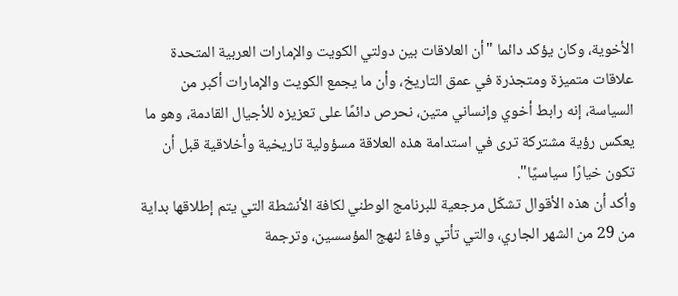الأخوية، وكان يؤكد دائما "أن العلاقات بين دولتي الكويت والإمارات العربية المتحدة علاقات متميزة ومتجذرة في عمق التاريخ، وأن ما يجمع الكويت والإمارات أكبر من السياسة، إنه رابط أخوي وإنساني متين، نحرص دائمًا على تعزيزه للأجيال القادمة، وهو ما يعكس رؤية مشتركة ترى في استدامة هذه العلاقة مسؤولية تاريخية وأخلاقية قبل أن تكون خيارًا سياسيًا".
وأكد أن هذه الأقوال تشكّل مرجعية للبرنامج الوطني لكافة الأنشطة التي يتم إطلاقها بداية من 29 من الشهر الجاري، والتي تأتي وفاءً لنهج المؤسسين، وترجمة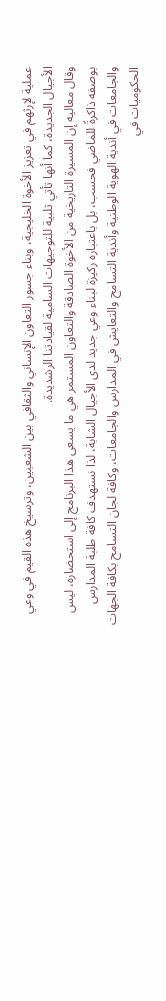عملية لإرثهم في تعزيز الأخوة الخليجية، وبناء جسور التعاون الإنساني والثقافي بين الشعبين، وترسيخ هذه القيم في وعي الأجيال الجديدة، كما أنها تأتي تلبية للتوجيهات السامية لقيادتنا الرشديدة.
وقال معاليه إن المسيرة التاريخية من الأخوة الصادقة والتعاون المستمر هي ما يسعى هذا البرنامج إلى استحضاره، ليس بوصفه ذاكرةً للماضي فحسب، بل باعتباره ركيزة لبناء وعي جديد لدى الأجيال الشابة، لذا نستهدف كافة طلبة المدارس والجامعات في أندية الهوية الوطنية وأندية التسامح والتعايش في المدارس والجامعات، وكافة لجان التسامح بكافة الجهات الحكوميات في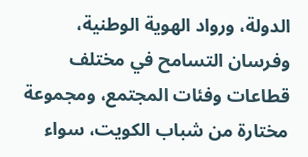الدولة، ورواد الهوية الوطنية، وفرسان التسامح في مختلف قطاعات وفئات المجتمع، ومجموعة مختارة من شباب الكويت، سواء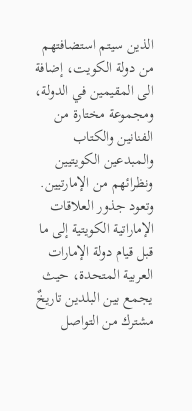الذين سيتم استضافتهم من دولة الكويت، إضافة الى المقيمين في الدولة، ومجموعة مختارة من الفنانين والكتاب والمبدعين الكويتيين ونظرائهم من الإمارتيين.
وتعود جذور العلاقات الإماراتية الكويتية إلى ما قبل قيام دولة الإمارات العربية المتحدة، حيث يجمع بين البلدين تاريخٌ مشترك من التواصل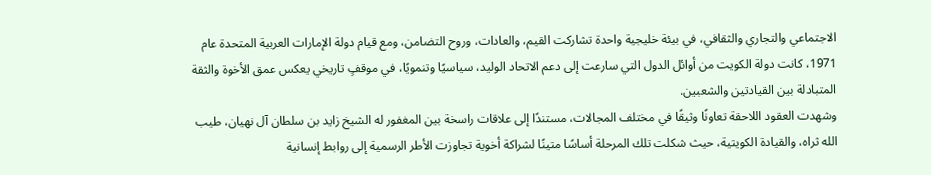الاجتماعي والتجاري والثقافي، في بيئة خليجية واحدة تشاركت القيم، والعادات، وروح التضامن، ومع قيام دولة الإمارات العربية المتحدة عام 1971، كانت دولة الكويت من أوائل الدول التي سارعت إلى دعم الاتحاد الوليد، سياسيًا وتنمويًا، في موقفٍ تاريخي يعكس عمق الأخوة والثقة المتبادلة بين القيادتين والشعبين.
وشهدت العقود اللاحقة تعاونًا وثيقًا في مختلف المجالات، مستندًا إلى علاقات راسخة بين المغفور له الشيخ زايد بن سلطان آل نهيان، طيب الله ثراه، والقيادة الكويتية، حيث شكلت تلك المرحلة أساسًا متينًا لشراكة أخوية تجاوزت الأطر الرسمية إلى روابط إنسانية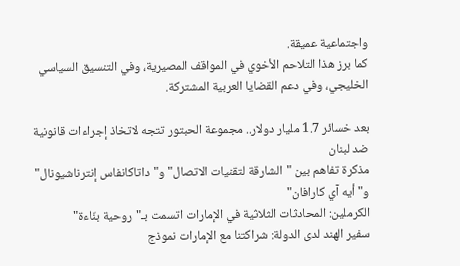واجتماعية عميقة.
كما برز هذا التلاحم الأخوي في المواقف المصيرية، وفي التنسيق السياسي الخليجي، وفي دعم القضايا العربية المشتركة.

بعد خسائر 1.7 مليار دولار.. مجموعة الحبتور تتجه لاتخاذ إجراءات قانونية ضد لبنان
مذكرة تفاهم بين "الشارقة لتقنيات الاتصال" و"داتاكانفاس إنترناشيونال" و"أيه آي كارافان"
الكرملين: المحادثات الثلاثية في الإمارات اتسمت بـ"روحية بنّاءة"
سفير الهند لدى الدولة: شراكتنا مع الإمارات نموذج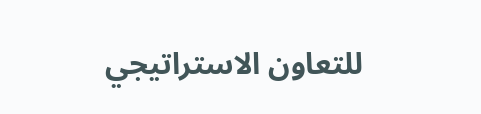للتعاون الاستراتيجي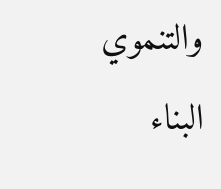والتنموي البناء